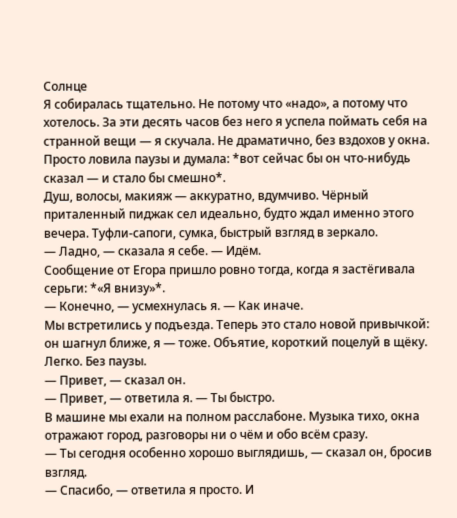Солнце
Я собиралась тщательно. Не потому что «надо», а потому что хотелось. За эти десять часов без него я успела поймать себя на странной вещи — я скучала. Не драматично, без вздохов у окна. Просто ловила паузы и думала: *вот сейчас бы он что-нибудь сказал — и стало бы смешно*.
Душ, волосы, макияж — аккуратно, вдумчиво. Чёрный приталенный пиджак сел идеально, будто ждал именно этого вечера. Туфли-сапоги, сумка, быстрый взгляд в зеркало.
— Ладно, — сказала я себе. — Идём.
Сообщение от Егора пришло ровно тогда, когда я застёгивала серьги: *«Я внизу»*.
— Конечно, — усмехнулась я. — Как иначе.
Мы встретились у подъезда. Теперь это стало новой привычкой: он шагнул ближе, я — тоже. Объятие, короткий поцелуй в щёку. Легко. Без паузы.
— Привет, — сказал он.
— Привет, — ответила я. — Ты быстро.
В машине мы ехали на полном расслабоне. Музыка тихо, окна отражают город, разговоры ни о чём и обо всём сразу.
— Ты сегодня особенно хорошо выглядишь, — сказал он, бросив взгляд.
— Спасибо, — ответила я просто. И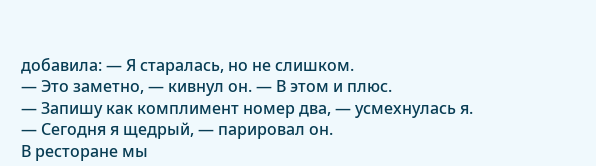добавила: — Я старалась, но не слишком.
— Это заметно, — кивнул он. — В этом и плюс.
— Запишу как комплимент номер два, — усмехнулась я.
— Сегодня я щедрый, — парировал он.
В ресторане мы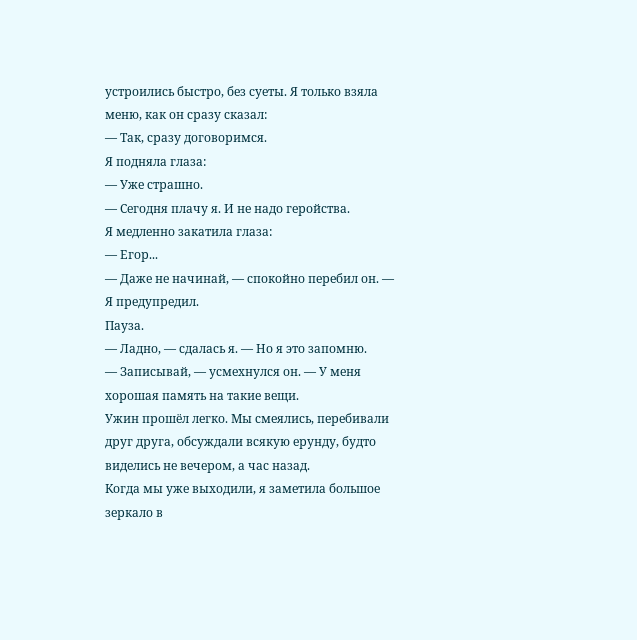устроились быстро, без суеты. Я только взяла меню, как он сразу сказал:
— Так, сразу договоримся.
Я подняла глаза:
— Уже страшно.
— Сегодня плачу я. И не надо геройства.
Я медленно закатила глаза:
— Егор...
— Даже не начинай, — спокойно перебил он. — Я предупредил.
Пауза.
— Ладно, — сдалась я. — Но я это запомню.
— Записывай, — усмехнулся он. — У меня хорошая память на такие вещи.
Ужин прошёл легко. Мы смеялись, перебивали друг друга, обсуждали всякую ерунду, будто виделись не вечером, а час назад.
Когда мы уже выходили, я заметила большое зеркало в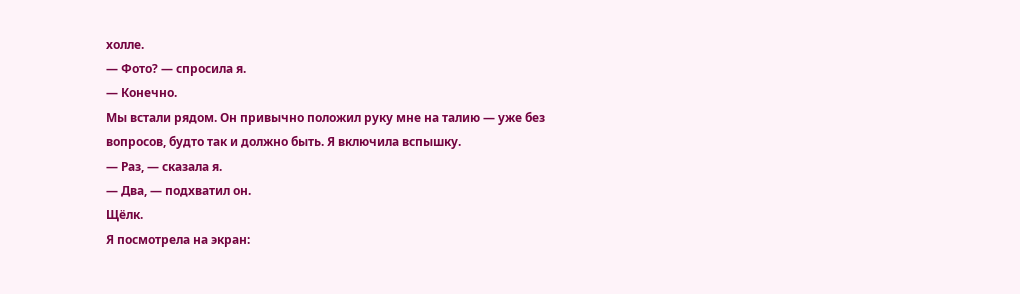холле.
— Фото? — спросила я.
— Конечно.
Мы встали рядом. Он привычно положил руку мне на талию — уже без вопросов, будто так и должно быть. Я включила вспышку.
— Раз, — сказала я.
— Два, — подхватил он.
Щёлк.
Я посмотрела на экран: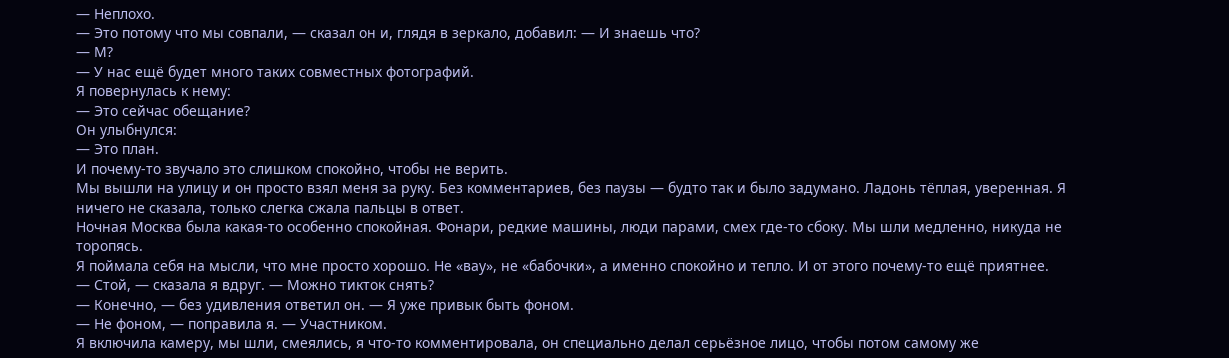— Неплохо.
— Это потому что мы совпали, — сказал он и, глядя в зеркало, добавил: — И знаешь что?
— М?
— У нас ещё будет много таких совместных фотографий.
Я повернулась к нему:
— Это сейчас обещание?
Он улыбнулся:
— Это план.
И почему-то звучало это слишком спокойно, чтобы не верить.
Мы вышли на улицу и он просто взял меня за руку. Без комментариев, без паузы — будто так и было задумано. Ладонь тёплая, уверенная. Я ничего не сказала, только слегка сжала пальцы в ответ.
Ночная Москва была какая-то особенно спокойная. Фонари, редкие машины, люди парами, смех где-то сбоку. Мы шли медленно, никуда не торопясь.
Я поймала себя на мысли, что мне просто хорошо. Не «вау», не «бабочки», а именно спокойно и тепло. И от этого почему-то ещё приятнее.
— Стой, — сказала я вдруг. — Можно тикток снять?
— Конечно, — без удивления ответил он. — Я уже привык быть фоном.
— Не фоном, — поправила я. — Участником.
Я включила камеру, мы шли, смеялись, я что-то комментировала, он специально делал серьёзное лицо, чтобы потом самому же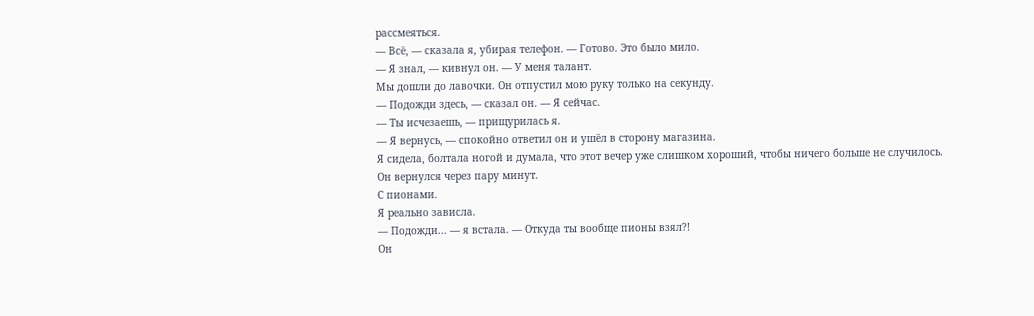рассмеяться.
— Всё, — сказала я, убирая телефон. — Готово. Это было мило.
— Я знал, — кивнул он. — У меня талант.
Мы дошли до лавочки. Он отпустил мою руку только на секунду.
— Подожди здесь, — сказал он. — Я сейчас.
— Ты исчезаешь, — прищурилась я.
— Я вернусь, — спокойно ответил он и ушёл в сторону магазина.
Я сидела, болтала ногой и думала, что этот вечер уже слишком хороший, чтобы ничего больше не случилось.
Он вернулся через пару минут.
С пионами.
Я реально зависла.
— Подожди... — я встала. — Откуда ты вообще пионы взял?!
Он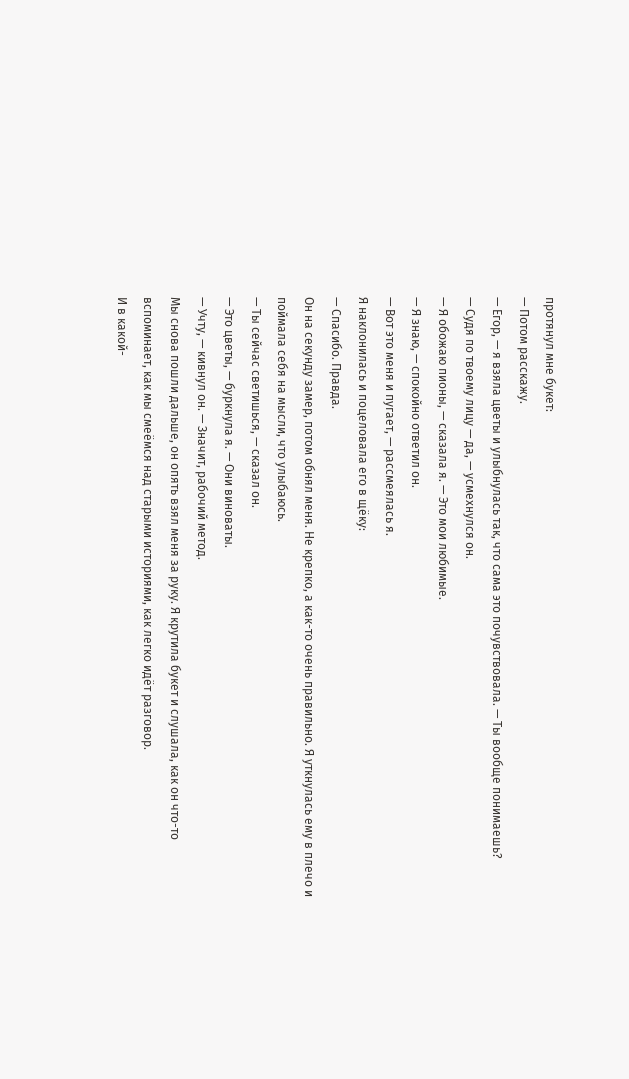протянул мне букет:
— Потом расскажу.
— Егор, — я взяла цветы и улыбнулась так, что сама это почувствовала. — Ты вообще понимаешь?
— Судя по твоему лицу — да, — усмехнулся он.
— Я обожаю пионы, — сказала я. — Это мои любимые.
— Я знаю, — спокойно ответил он.
— Вот это меня и пугает, — рассмеялась я.
Я наклонилась и поцеловала его в щёку:
— Спасибо. Правда.
Он на секунду замер, потом обнял меня. Не крепко, а как-то очень правильно. Я уткнулась ему в плечо и поймала себя на мысли, что улыбаюсь.
— Ты сейчас светишься, — сказал он.
— Это цветы, — буркнула я. — Они виноваты.
— Учту, — кивнул он. — Значит, рабочий метод.
Мы снова пошли дальше, он опять взял меня за руку. Я крутила букет и слушала, как он что-то вспоминает, как мы смеёмся над старыми историями, как легко идёт разговор.
И в какой-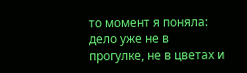то момент я поняла: дело уже не в прогулке, не в цветах и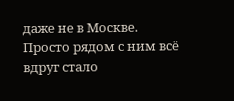даже не в Москве.
Просто рядом с ним всё вдруг стало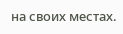на своих местах.